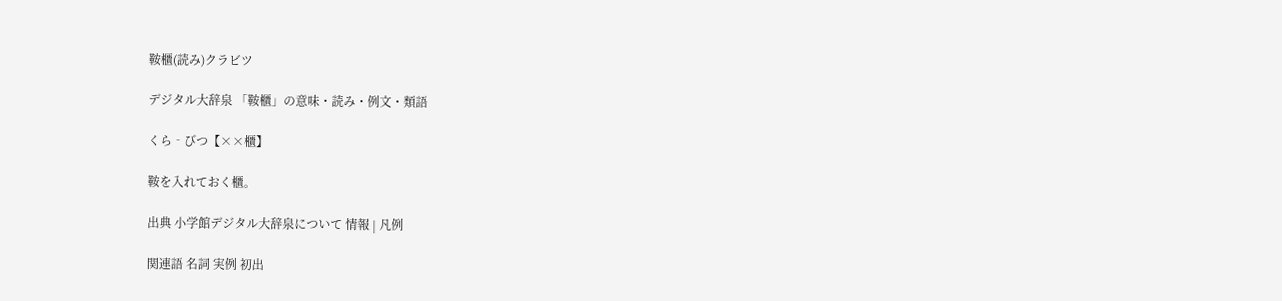鞍櫃(読み)クラビツ

デジタル大辞泉 「鞍櫃」の意味・読み・例文・類語

くら‐びつ【××櫃】

鞍を入れておく櫃。

出典 小学館デジタル大辞泉について 情報 | 凡例

関連語 名詞 実例 初出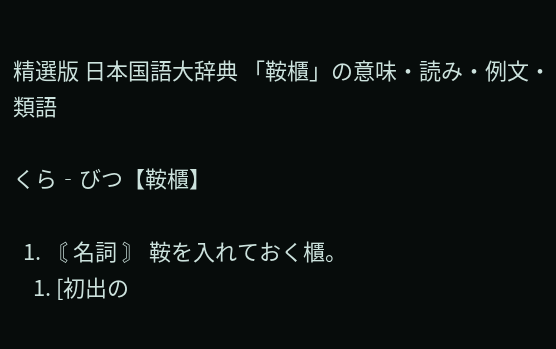精選版 日本国語大辞典 「鞍櫃」の意味・読み・例文・類語

くら‐びつ【鞍櫃】

  1. 〘 名詞 〙 鞍を入れておく櫃。
    1. [初出の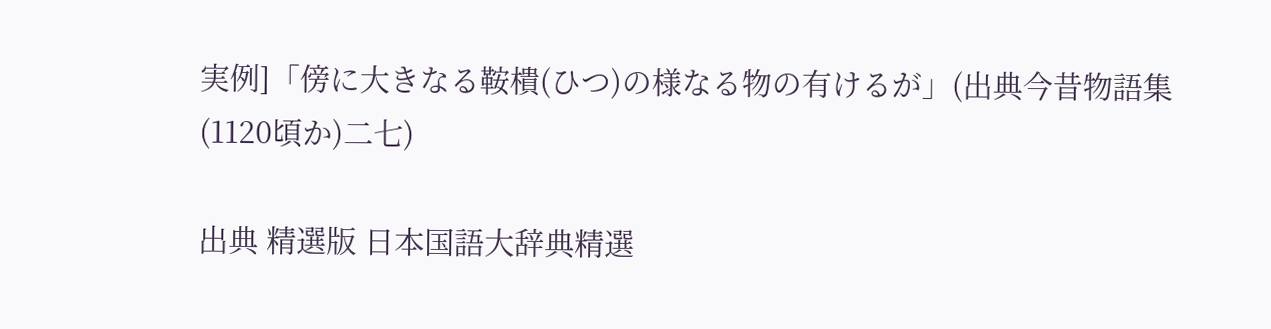実例]「傍に大きなる鞍樻(ひつ)の様なる物の有けるが」(出典今昔物語集(1120頃か)二七)

出典 精選版 日本国語大辞典精選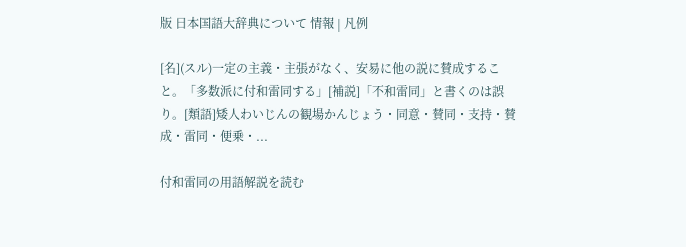版 日本国語大辞典について 情報 | 凡例

[名](スル)一定の主義・主張がなく、安易に他の説に賛成すること。「多数派に付和雷同する」[補説]「不和雷同」と書くのは誤り。[類語]矮人わいじんの観場かんじょう・同意・賛同・支持・賛成・雷同・便乗・...

付和雷同の用語解説を読む